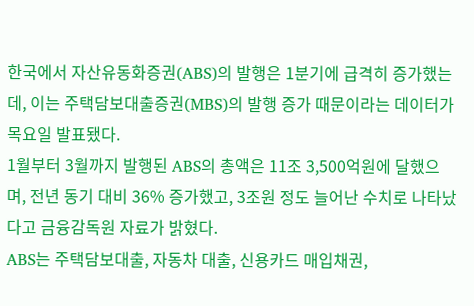한국에서 자산유동화증권(ABS)의 발행은 1분기에 급격히 증가했는데, 이는 주택담보대출증권(MBS)의 발행 증가 때문이라는 데이터가 목요일 발표됐다.
1월부터 3월까지 발행된 ABS의 총액은 11조 3,500억원에 달했으며, 전년 동기 대비 36% 증가했고, 3조원 정도 늘어난 수치로 나타났다고 금융감독원 자료가 밝혔다.
ABS는 주택담보대출, 자동차 대출, 신용카드 매입채권,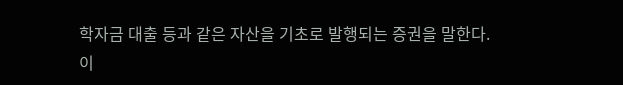학자금 대출 등과 같은 자산을 기초로 발행되는 증권을 말한다.
이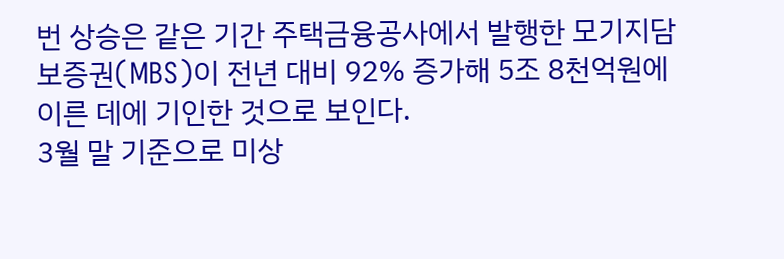번 상승은 같은 기간 주택금융공사에서 발행한 모기지담보증권(MBS)이 전년 대비 92% 증가해 5조 8천억원에 이른 데에 기인한 것으로 보인다.
3월 말 기준으로 미상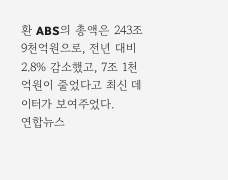환 ABS의 총액은 243조 9천억원으로, 전년 대비 2.8% 감소했고, 7조 1천억원이 줄었다고 최신 데이터가 보여주었다.
연합뉴스